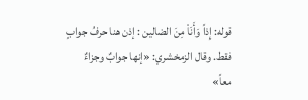قوله: إِذاً وَأَنَاْ مِنَ الضالين : إذن هنا حرفُ جوابٍ فقط. وقال الزمخشري: «إنها جوابٌ وجزاءٌ معاً»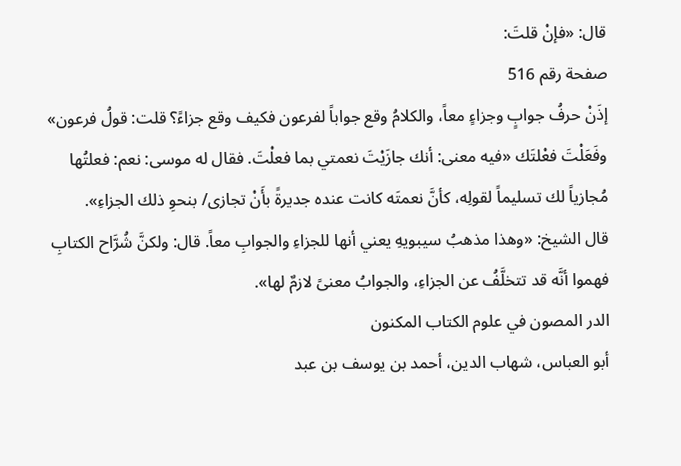قال: «فإنْ قلتَ:
صفحة رقم 516
إذَنْ حرفُ جوابٍ وجزاءٍ معاً، والكلامُ وقع جواباً لفرعون فكيف وقع جزاءً؟ قلت: قولُ فرعون» وفَعَلْتَ فعْلتَك «فيه معنى: أنك جازَيْتَ نعمتي بما فعلْتَ. فقال له موسى: نعم: فعلتُها مُجازياً لك تسليماً لقولِه، كأنَّ نعمتَه كانت عنده جديرةً بأَنْ تجازى/ بنحوِ ذلك الجزاءِ».
قال الشيخ: «وهذا مذهبُ سيبويهِ يعني أنها للجزاءِ والجوابِ معاً. قال: ولكنَّ شُرَّاح الكتابِ فهموا أنَّه قد تتخلَّفُ عن الجزاءِ، والجوابُ معنىً لازمٌ لها».
الدر المصون في علوم الكتاب المكنون
أبو العباس، شهاب الدين، أحمد بن يوسف بن عبد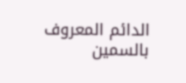الدائم المعروف بالسمين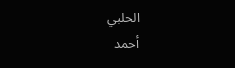الحلبي
أحمد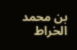بن محمد الخراط